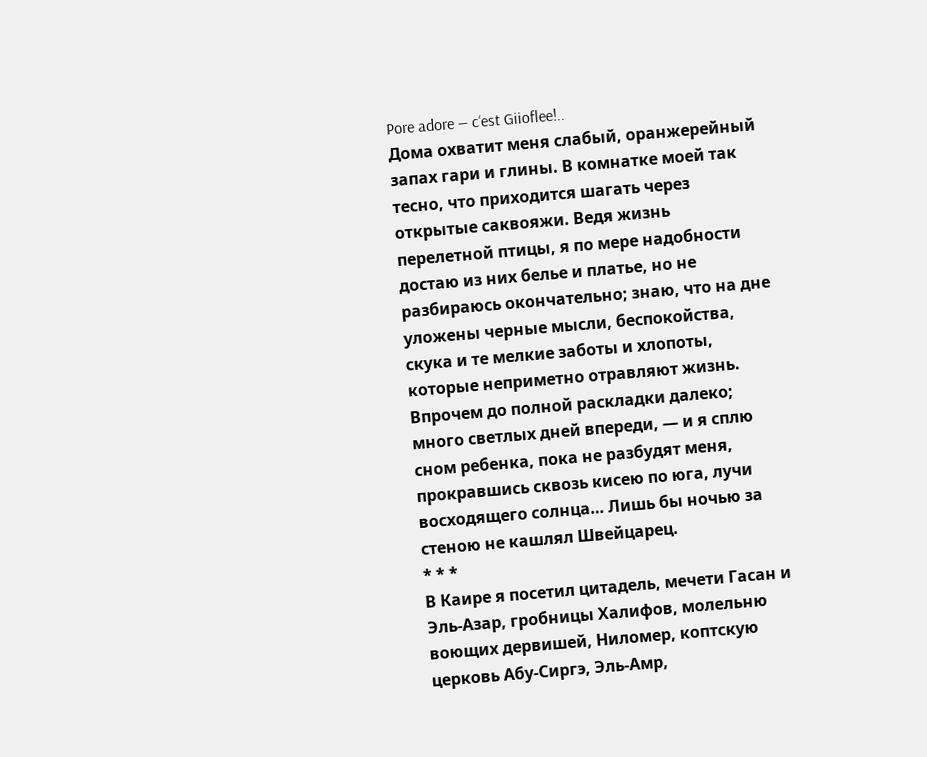Pore adore — c‘est Giioflee!..
Дома охватит меня слабый, оранжерейный запах гари и глины. В комнатке моей так тесно, что приходится шагать через открытые саквояжи. Ведя жизнь перелетной птицы, я по мере надобности достаю из них белье и платье, но не разбираюсь окончательно; знаю, что на дне уложены черные мысли, беспокойства, скука и те мелкие заботы и хлопоты, которые неприметно отравляют жизнь. Впрочем до полной раскладки далеко; много светлых дней впереди, — и я сплю сном ребенка, пока не разбудят меня, прокравшись сквозь кисею по юга, лучи восходящего солнца… Лишь бы ночью за стеною не кашлял Швейцарец.
* * *
В Каире я посетил цитадель, мечети Гасан и Эль-Азар, гробницы Халифов, молельню воющих дервишей, Ниломер, коптскую церковь Абу-Сиргэ, Эль-Амр,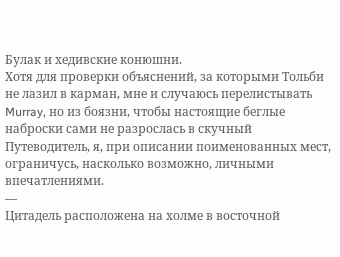Булак и хедивские конюшни.
Хотя для проверки объяснений, за которыми Тольби не лазил в карман, мне и случаюсь перелистывать Murray, но из боязни, чтобы настоящие беглые наброски сами не разрослась в скучный Путеводитель, я, при описании поименованных мест, ограничусь, насколько возможно, личными впечатлениями.
―
Цитадель расположена на холме в восточной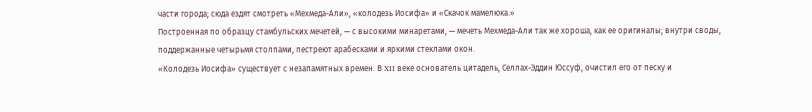части города; сюда ездят смотреть «Мехмеда-Али», «колодезь Иосифа» и «Скачок мамелюка.»
Построенная по образцу стамбульских мечетей, — с высокими минаретами, — мечеть Мехмеда-Али так же хороша, как ее оригиналы; внутри своды, поддержанные четырьмя столпами, пестреют арабесками и яркими стеклами окон.
«Колодезь Иосифа» существует с незапамятных времен. В XII веке основатель цитадель, Селлах-Эддин Юссуф, очистил его от песку и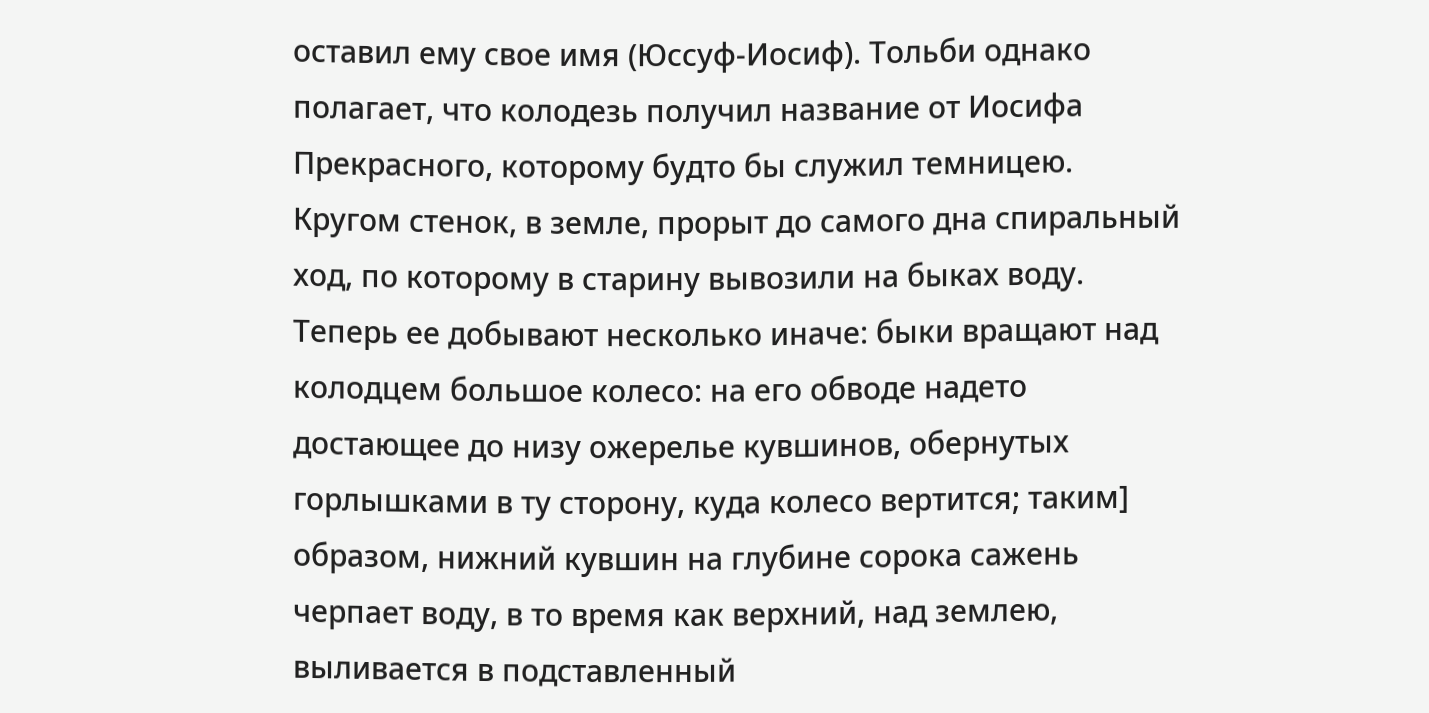оставил ему свое имя (Юссуф-Иосиф). Тольби однако полагает, что колодезь получил название от Иосифа Прекрасного, которому будто бы служил темницею.
Кругом стенок, в земле, прорыт до самого дна спиральный ход, по которому в старину вывозили на быках воду. Теперь ее добывают несколько иначе: быки вращают над колодцем большое колесо: на его обводе надето достающее до низу ожерелье кувшинов, обернутых горлышками в ту сторону, куда колесо вертится; таким] образом, нижний кувшин на глубине сорока сажень черпает воду, в то время как верхний, над землею, выливается в подставленный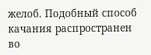желоб. Подобный способ качания распространен во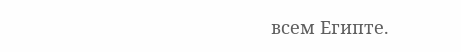всем Египте.